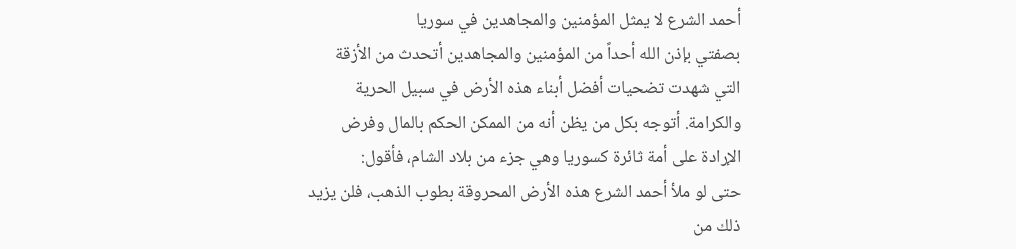أحمد الشرع لا يمثل المؤمنين والمجاهدين في سوريا
بصفتي بإذن الله أحداً من المؤمنين والمجاهدين أتحدث من الأزقة التي شهدت تضحيات أفضل أبناء هذه الأرض في سبيل الحرية والكرامة. أتوجه بكل من يظن أنه من الممكن الحكم بالمال وفرض الإرادة على أمة ثائرة كسوريا وهي جزء من بلاد الشام، فأقول:
حتى لو ملأ أحمد الشرع هذه الأرض المحروقة بطوب الذهب، فلن يزيد ذلك من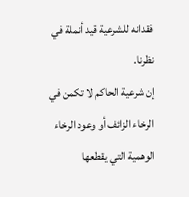فقدانه للشرعية قيد أنملة في نظرنا.
إن شرعية الحاكم لا تكمن في الرخاء الزائف أو وعود الرخاء الوهمية التي يقطعها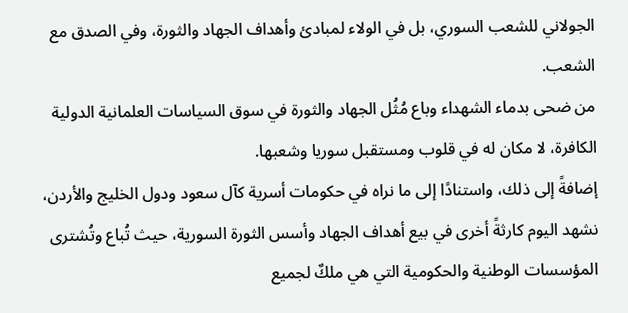الجولاني للشعب السوري، بل في الولاء لمبادئ وأهداف الجهاد والثورة، وفي الصدق مع الشعب.
من ضحى بدماء الشهداء وباع مُثُل الجهاد والثورة في سوق السياسات العلمانية الدولية الكافرة، لا مكان له في قلوب ومستقبل سوريا وشعبها.
إضافةً إلى ذلك، واستنادًا إلى ما نراه في حكومات أسرية كآل سعود ودول الخليج والأردن، نشهد اليوم كارثةً أخرى في بيع أهداف الجهاد وأسس الثورة السورية، حيث تُباع وتُشترى المؤسسات الوطنية والحكومية التي هي ملكٌ لجميع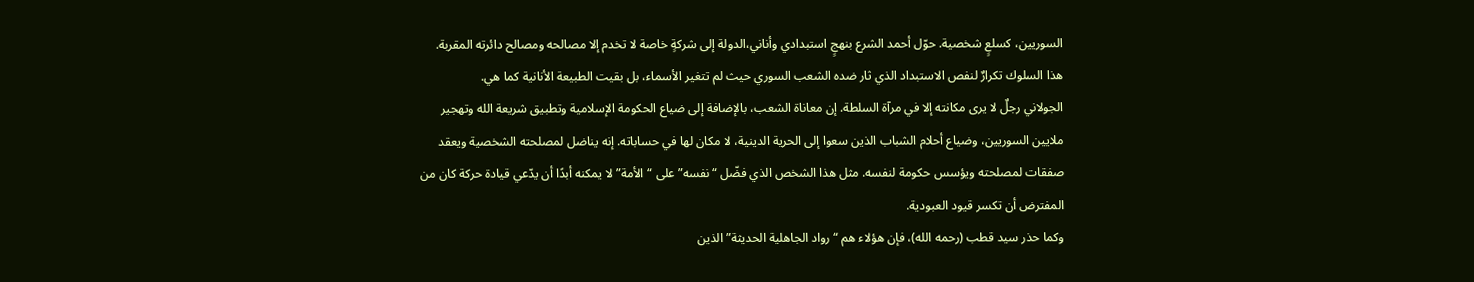السوريين، كسلعٍ شخصية. حوّل أحمد الشرع بنهجٍ استبدادي وأناني،الدولة إلى شركةٍ خاصة لا تخدم إلا مصالحه ومصالح دائرته المقربة. هذا السلوك تكرارٌ لنفص الاستبداد الذي ثار ضده الشعب السوري حيث لم تتغير الأسماء، بل بقيت الطبيعة الأنانية كما هي.
الجولاني رجلٌ لا يرى مكانته إلا في مرآة السلطة. إن معاناة الشعب، بالإضافة إلى ضياع الحكومة الإسلامية وتطبيق شريعة الله وتهجير ملايين السوريين، وضياع أحلام الشباب الذين سعوا إلى الحرية الدينية، لا مكان لها في حساباته. إنه يناضل لمصلحته الشخصية ويعقد صفقات لمصلحته ويؤسس حكومة لنفسه. مثل هذا الشخص الذي فضّل “نفسه” على “الأمة” لا يمكنه أبدًا أن يدّعي قيادة حركة كان من المفترض أن تكسر قيود العبودية.
وكما حذر سيد قطب (رحمه الله)، فإن هؤلاء هم “رواد الجاهلية الحديثة” الذين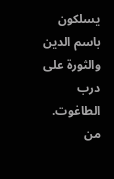يسلكون باسم الدين والثورة على درب الطاغوت. من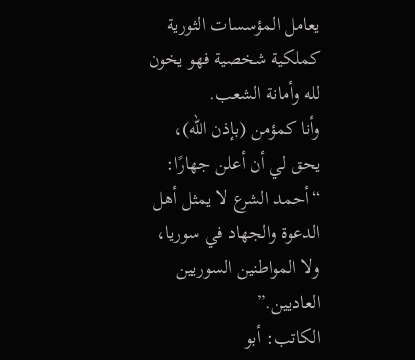يعامل المؤسسات الثورية كملكية شخصية فهو يخون لله وأمانة الشعب.
وأنا كمؤمن (بإذن الله)، يحق لي أن أعلن جهارًا:
“أحمد الشرع لا يمثل أهل الدعوة والجهاد في سوريا، ولا المواطنين السوريين العاديين.”
الكاتب: أبو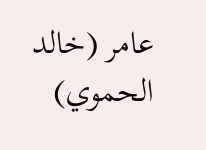عامر (خالد الحموي)